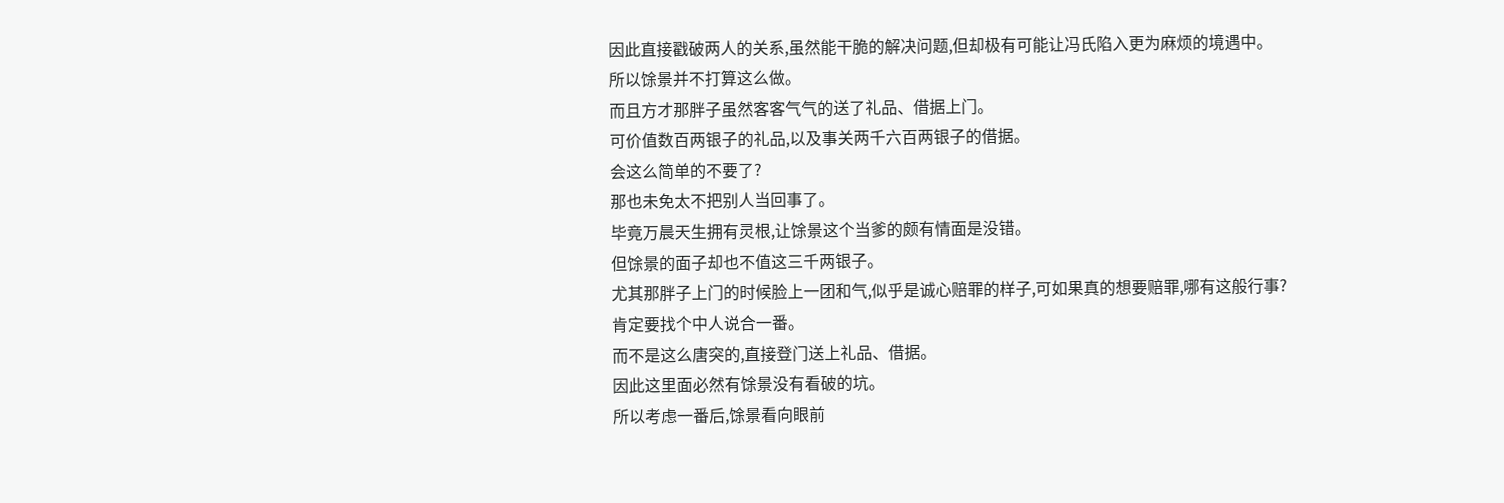因此直接戳破两人的关系,虽然能干脆的解决问题,但却极有可能让冯氏陷入更为麻烦的境遇中。
所以馀景并不打算这么做。
而且方才那胖子虽然客客气气的送了礼品、借据上门。
可价值数百两银子的礼品,以及事关两千六百两银子的借据。
会这么简单的不要了?
那也未免太不把别人当回事了。
毕竟万晨天生拥有灵根,让馀景这个当爹的颇有情面是没错。
但馀景的面子却也不值这三千两银子。
尤其那胖子上门的时候脸上一团和气,似乎是诚心赔罪的样子,可如果真的想要赔罪,哪有这般行事?
肯定要找个中人说合一番。
而不是这么唐突的,直接登门送上礼品、借据。
因此这里面必然有馀景没有看破的坑。
所以考虑一番后,馀景看向眼前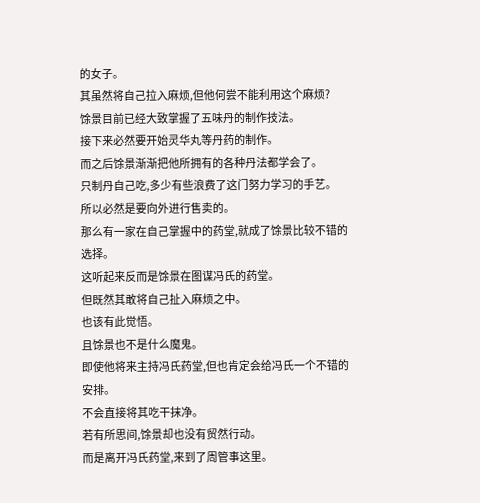的女子。
其虽然将自己拉入麻烦,但他何尝不能利用这个麻烦?
馀景目前已经大致掌握了五味丹的制作技法。
接下来必然要开始灵华丸等丹药的制作。
而之后馀景渐渐把他所拥有的各种丹法都学会了。
只制丹自己吃,多少有些浪费了这门努力学习的手艺。
所以必然是要向外进行售卖的。
那么有一家在自己掌握中的药堂,就成了馀景比较不错的选择。
这听起来反而是馀景在图谋冯氏的药堂。
但既然其敢将自己扯入麻烦之中。
也该有此觉悟。
且馀景也不是什么魔鬼。
即使他将来主持冯氏药堂,但也肯定会给冯氏一个不错的安排。
不会直接将其吃干抹净。
若有所思间,馀景却也没有贸然行动。
而是离开冯氏药堂,来到了周管事这里。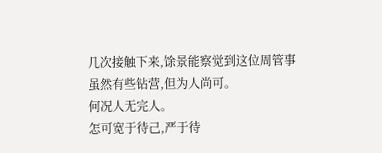几次接触下来,馀景能察觉到这位周管事虽然有些钻营,但为人尚可。
何况人无完人。
怎可宽于待己,严于待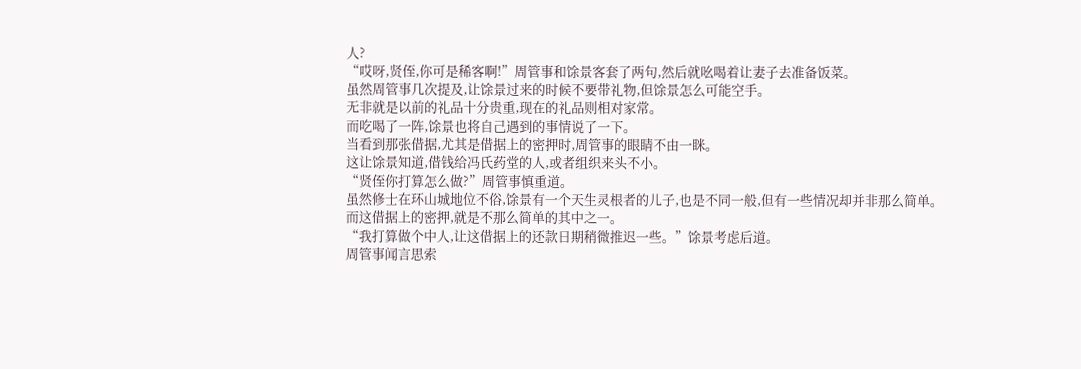人?
“哎呀,贤侄,你可是稀客啊!”周管事和馀景客套了两句,然后就吆喝着让妻子去准备饭菜。
虽然周管事几次提及,让馀景过来的时候不要带礼物,但馀景怎么可能空手。
无非就是以前的礼品十分贵重,现在的礼品则相对家常。
而吃喝了一阵,馀景也将自己遇到的事情说了一下。
当看到那张借据,尤其是借据上的密押时,周管事的眼睛不由一眯。
这让馀景知道,借钱给冯氏药堂的人,或者组织来头不小。
“贤侄你打算怎么做?”周管事慎重道。
虽然修士在环山城地位不俗,馀景有一个天生灵根者的儿子,也是不同一般,但有一些情况却并非那么简单。
而这借据上的密押,就是不那么简单的其中之一。
“我打算做个中人,让这借据上的还款日期稍微推迟一些。”馀景考虑后道。
周管事闻言思索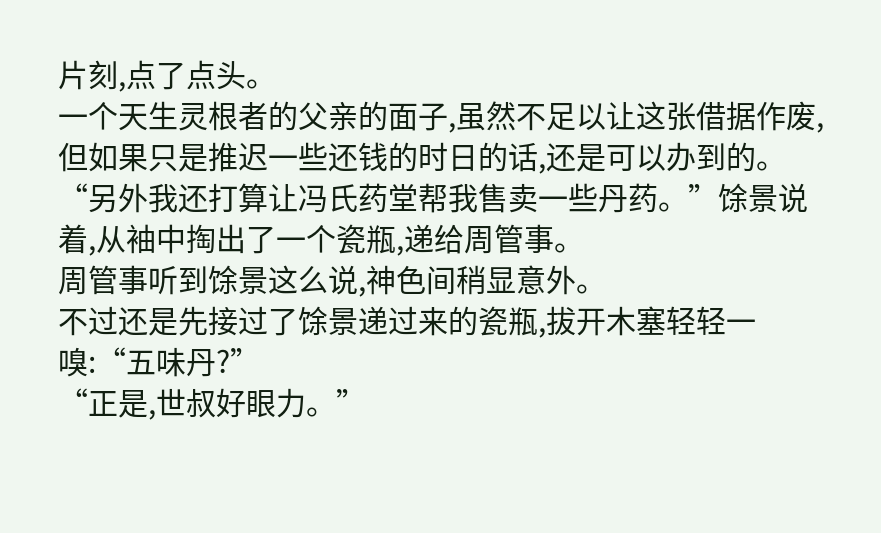片刻,点了点头。
一个天生灵根者的父亲的面子,虽然不足以让这张借据作废,但如果只是推迟一些还钱的时日的话,还是可以办到的。
“另外我还打算让冯氏药堂帮我售卖一些丹药。”馀景说着,从袖中掏出了一个瓷瓶,递给周管事。
周管事听到馀景这么说,神色间稍显意外。
不过还是先接过了馀景递过来的瓷瓶,拔开木塞轻轻一嗅:“五味丹?”
“正是,世叔好眼力。”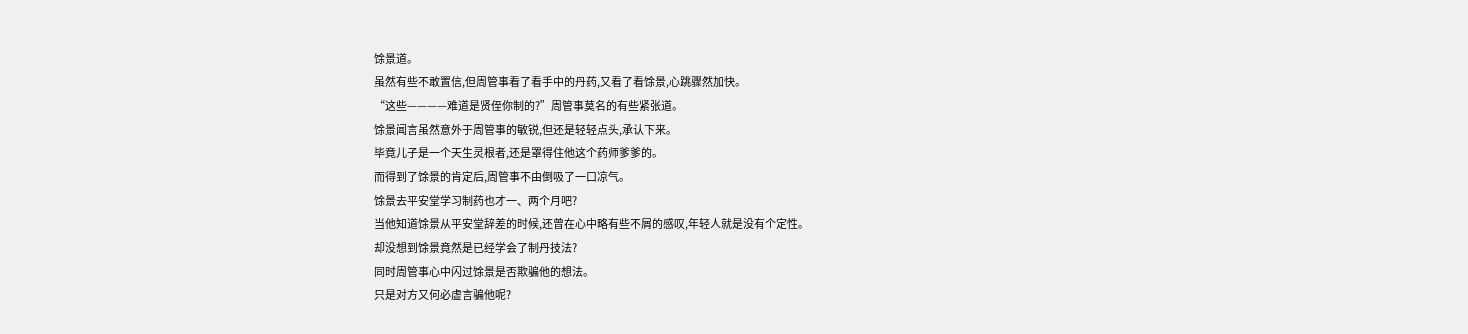馀景道。
虽然有些不敢置信,但周管事看了看手中的丹药,又看了看馀景,心跳骤然加快。
“这些————难道是贤侄你制的?”周管事莫名的有些紧张道。
馀景闻言虽然意外于周管事的敏锐,但还是轻轻点头,承认下来。
毕竟儿子是一个天生灵根者,还是罩得住他这个药师爹爹的。
而得到了馀景的肯定后,周管事不由倒吸了一口凉气。
馀景去平安堂学习制药也才一、两个月吧?
当他知道馀景从平安堂辞差的时候,还曾在心中略有些不屑的感叹,年轻人就是没有个定性。
却没想到馀景竟然是已经学会了制丹技法?
同时周管事心中闪过馀景是否欺骗他的想法。
只是对方又何必虚言骗他呢?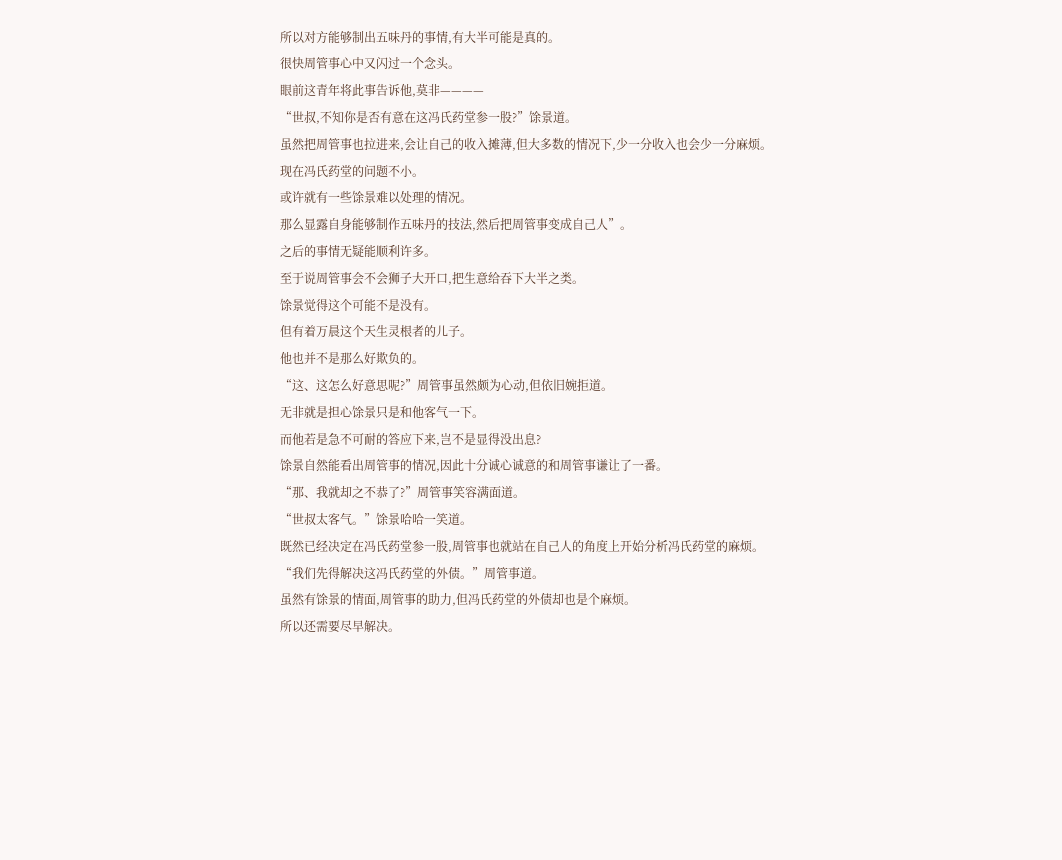所以对方能够制出五味丹的事情,有大半可能是真的。
很快周管事心中又闪过一个念头。
眼前这青年将此事告诉他,莫非————
“世叔,不知你是否有意在这冯氏药堂参一股?”馀景道。
虽然把周管事也拉进来,会让自己的收入摊薄,但大多数的情况下,少一分收入也会少一分麻烦。
现在冯氏药堂的问题不小。
或许就有一些馀景难以处理的情况。
那么显露自身能够制作五味丹的技法,然后把周管事变成自己人”。
之后的事情无疑能顺利许多。
至于说周管事会不会狮子大开口,把生意给吞下大半之类。
馀景觉得这个可能不是没有。
但有着万晨这个天生灵根者的儿子。
他也并不是那么好欺负的。
“这、这怎么好意思呢?”周管事虽然颇为心动,但依旧婉拒道。
无非就是担心馀景只是和他客气一下。
而他若是急不可耐的答应下来,岂不是显得没出息?
馀景自然能看出周管事的情况,因此十分诚心诚意的和周管事谦让了一番。
“那、我就却之不恭了?”周管事笑容满面道。
“世叔太客气。”馀景哈哈一笑道。
既然已经决定在冯氏药堂参一股,周管事也就站在自己人的角度上开始分析冯氏药堂的麻烦。
“我们先得解决这冯氏药堂的外债。”周管事道。
虽然有馀景的情面,周管事的助力,但冯氏药堂的外债却也是个麻烦。
所以还需要尽早解决。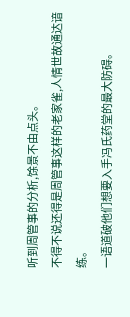听到周管事的分析,馀景不由点头。
不得不说还得是周管事这样的老家雀,人情世故通达谙练。
一语道破他们想要入手冯氏药堂的最大防碍。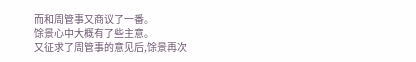而和周管事又商议了一番。
馀景心中大概有了些主意。
又征求了周管事的意见后,馀景再次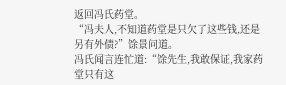返回冯氏药堂。
“冯夫人,不知道药堂是只欠了这些钱,还是另有外债?”馀景问道。
冯氏闻言连忙道:“馀先生,我敢保证,我家药堂只有这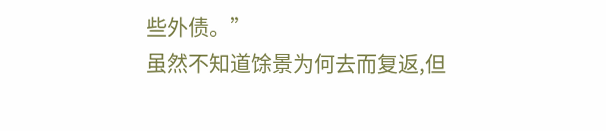些外债。”
虽然不知道馀景为何去而复返,但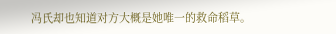冯氏却也知道对方大概是她唯一的救命稻草。